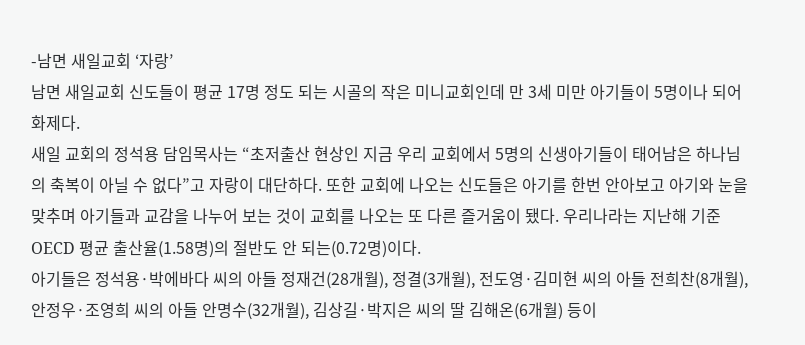-남면 새일교회 ‘자랑’
남면 새일교회 신도들이 평균 17명 정도 되는 시골의 작은 미니교회인데 만 3세 미만 아기들이 5명이나 되어 화제다.
새일 교회의 정석용 담임목사는 “초저출산 현상인 지금 우리 교회에서 5명의 신생아기들이 태어남은 하나님의 축복이 아닐 수 없다”고 자랑이 대단하다. 또한 교회에 나오는 신도들은 아기를 한번 안아보고 아기와 눈을 맞추며 아기들과 교감을 나누어 보는 것이 교회를 나오는 또 다른 즐거움이 됐다. 우리나라는 지난해 기준 OECD 평균 출산율(1.58명)의 절반도 안 되는(0.72명)이다.
아기들은 정석용·박에바다 씨의 아들 정재건(28개월), 정결(3개월), 전도영·김미현 씨의 아들 전희찬(8개월), 안정우·조영희 씨의 아들 안명수(32개월), 김상길·박지은 씨의 딸 김해온(6개월) 등이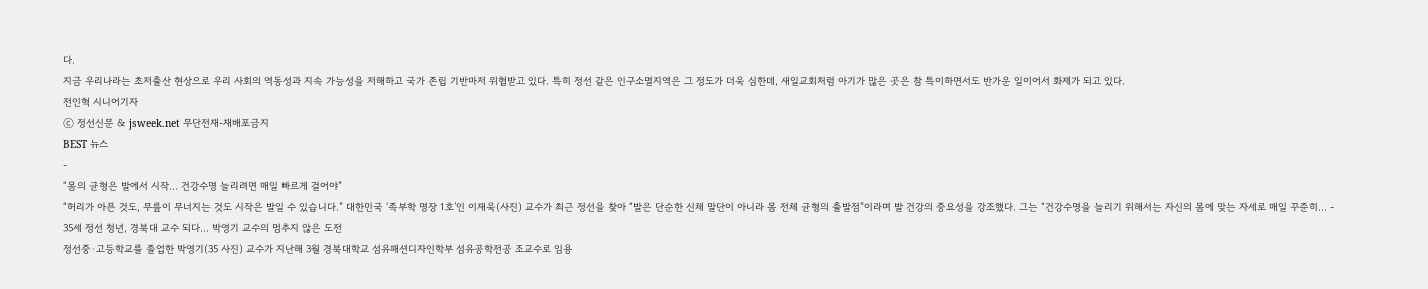다.
지금 우리나라는 초저출산 현상으로 우리 사회의 역동성과 지속 가능성을 저해하고 국가 존립 기반마저 위협받고 있다. 특히 정선 같은 인구소멸지역은 그 정도가 더욱 심한데, 새일교회처럼 아기가 많은 곳은 참 특이하면서도 반가운 일이어서 화제가 되고 있다.
전인혁 시니어기자
ⓒ 정선신문 & jsweek.net 무단전재-재배포금지
BEST 뉴스
-
“몸의 균형은 발에서 시작… 건강수명 늘리려면 매일 빠르게 걸어야”
“허리가 아픈 것도, 무릎이 무너지는 것도 시작은 발일 수 있습니다.” 대한민국 ‘족부학 명장 1호’인 이재욱(사진) 교수가 최근 정선을 찾아 “발은 단순한 신체 말단이 아니라 몸 전체 균형의 출발점”이라며 발 건강의 중요성을 강조했다. 그는 “건강수명을 늘리기 위해서는 자신의 몸에 맞는 자세로 매일 꾸준히... -
35세 정선 청년, 경북대 교수 되다… 박영기 교수의 멈추지 않은 도전
정선중·고등학교를 졸업한 박영기(35 사진) 교수가 지난해 3월 경북대학교 섬유패션디자인학부 섬유공학전공 조교수로 임용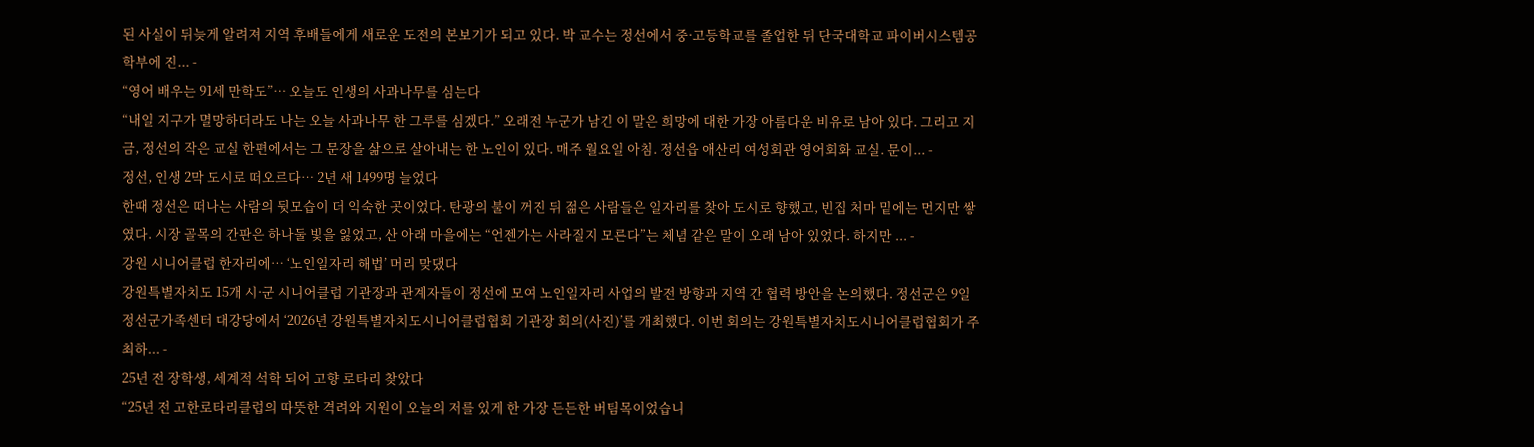된 사실이 뒤늦게 알려져 지역 후배들에게 새로운 도전의 본보기가 되고 있다. 박 교수는 정선에서 중·고등학교를 졸업한 뒤 단국대학교 파이버시스템공학부에 진... -
“영어 배우는 91세 만학도”… 오늘도 인생의 사과나무를 심는다
“내일 지구가 멸망하더라도 나는 오늘 사과나무 한 그루를 심겠다.” 오래전 누군가 남긴 이 말은 희망에 대한 가장 아름다운 비유로 남아 있다. 그리고 지금, 정선의 작은 교실 한편에서는 그 문장을 삶으로 살아내는 한 노인이 있다. 매주 월요일 아침. 정선읍 애산리 여성회관 영어회화 교실. 문이... -
정선, 인생 2막 도시로 떠오르다… 2년 새 1499명 늘었다
한때 정선은 떠나는 사람의 뒷모습이 더 익숙한 곳이었다. 탄광의 불이 꺼진 뒤 젊은 사람들은 일자리를 찾아 도시로 향했고, 빈집 처마 밑에는 먼지만 쌓였다. 시장 골목의 간판은 하나둘 빛을 잃었고, 산 아래 마을에는 “언젠가는 사라질지 모른다”는 체념 같은 말이 오래 남아 있었다. 하지만 ... -
강원 시니어클럽 한자리에… ‘노인일자리 해법’ 머리 맞댔다
강원특별자치도 15개 시·군 시니어클럽 기관장과 관계자들이 정선에 모여 노인일자리 사업의 발전 방향과 지역 간 협력 방안을 논의했다. 정선군은 9일 정선군가족센터 대강당에서 ‘2026년 강원특별자치도시니어클럽협회 기관장 회의(사진)’를 개최했다. 이번 회의는 강원특별자치도시니어클럽협회가 주최하... -
25년 전 장학생, 세계적 석학 되어 고향 로타리 찾았다
“25년 전 고한로타리클럽의 따뜻한 격려와 지원이 오늘의 저를 있게 한 가장 든든한 버팀목이었습니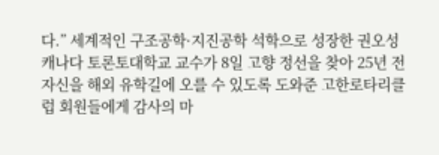다.” 세계적인 구조공학·지진공학 석학으로 성장한 권오성 캐나다 토론토대학교 교수가 8일 고향 정선을 찾아 25년 전 자신을 해외 유학길에 오를 수 있도록 도와준 고한로타리클럽 회원들에게 감사의 마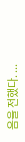음을 전했다. ...